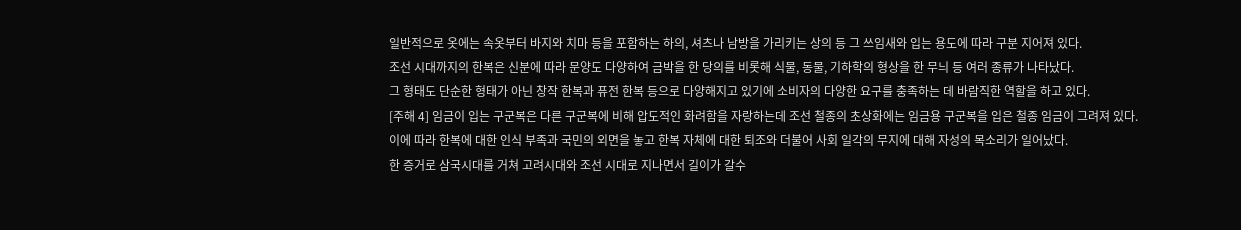일반적으로 옷에는 속옷부터 바지와 치마 등을 포함하는 하의, 셔츠나 남방을 가리키는 상의 등 그 쓰임새와 입는 용도에 따라 구분 지어져 있다.
조선 시대까지의 한복은 신분에 따라 문양도 다양하여 금박을 한 당의를 비롯해 식물, 동물, 기하학의 형상을 한 무늬 등 여러 종류가 나타났다.
그 형태도 단순한 형태가 아닌 창작 한복과 퓨전 한복 등으로 다양해지고 있기에 소비자의 다양한 요구를 충족하는 데 바람직한 역할을 하고 있다.
[주해 4] 임금이 입는 구군복은 다른 구군복에 비해 압도적인 화려함을 자랑하는데 조선 철종의 초상화에는 임금용 구군복을 입은 철종 임금이 그려져 있다.
이에 따라 한복에 대한 인식 부족과 국민의 외면을 놓고 한복 자체에 대한 퇴조와 더불어 사회 일각의 무지에 대해 자성의 목소리가 일어났다.
한 증거로 삼국시대를 거쳐 고려시대와 조선 시대로 지나면서 길이가 갈수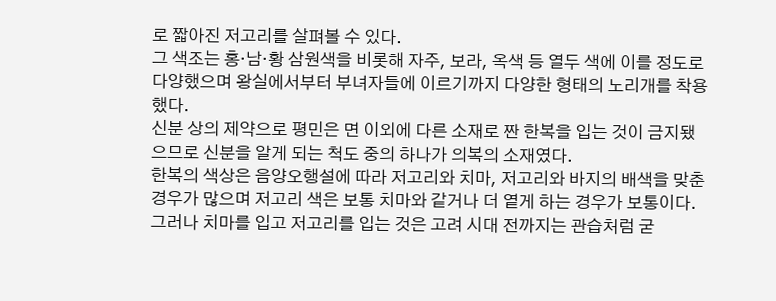로 짧아진 저고리를 살펴볼 수 있다.
그 색조는 홍·남·황 삼원색을 비롯해 자주, 보라, 옥색 등 열두 색에 이를 정도로 다양했으며 왕실에서부터 부녀자들에 이르기까지 다양한 형태의 노리개를 착용했다.
신분 상의 제약으로 평민은 면 이외에 다른 소재로 짠 한복을 입는 것이 금지됐으므로 신분을 알게 되는 척도 중의 하나가 의복의 소재였다.
한복의 색상은 음양오행설에 따라 저고리와 치마, 저고리와 바지의 배색을 맞춘 경우가 많으며 저고리 색은 보통 치마와 같거나 더 옅게 하는 경우가 보통이다.
그러나 치마를 입고 저고리를 입는 것은 고려 시대 전까지는 관습처럼 굳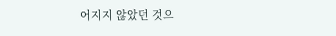어지지 않았던 것으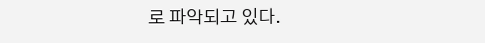로 파악되고 있다.